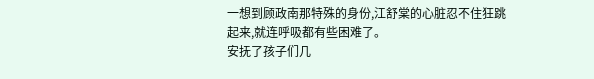一想到顾政南那特殊的身份,江舒棠的心脏忍不住狂跳起来,就连呼吸都有些困难了。
安抚了孩子们几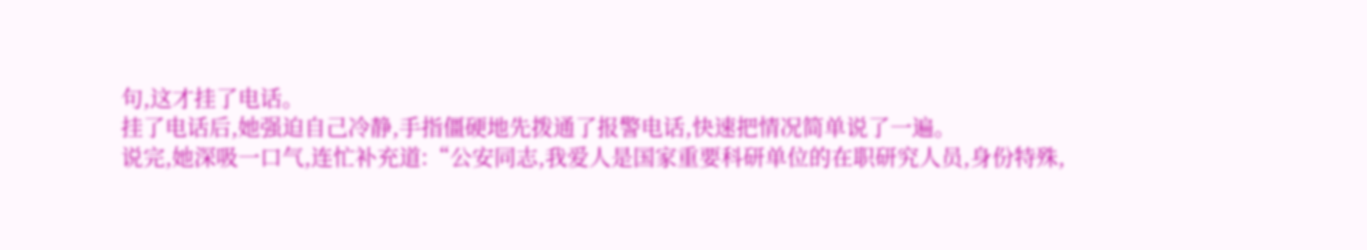句,这才挂了电话。
挂了电话后,她强迫自己冷静,手指僵硬地先拨通了报警电话,快速把情况简单说了一遍。
说完,她深吸一口气,连忙补充道:“公安同志,我爱人是国家重要科研单位的在职研究人员,身份特殊,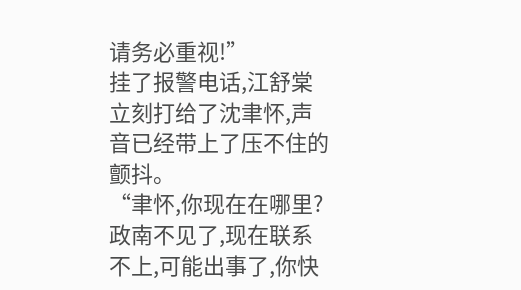请务必重视!”
挂了报警电话,江舒棠立刻打给了沈聿怀,声音已经带上了压不住的颤抖。
“聿怀,你现在在哪里?政南不见了,现在联系不上,可能出事了,你快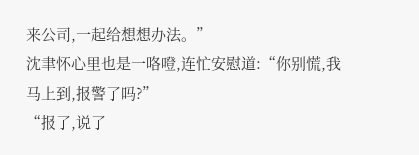来公司,一起给想想办法。”
沈聿怀心里也是一咯噔,连忙安慰道:“你别慌,我马上到,报警了吗?”
“报了,说了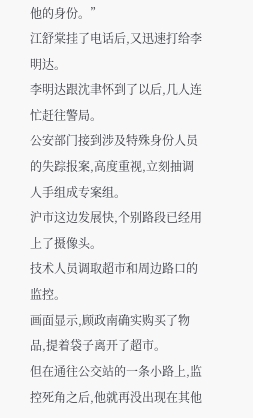他的身份。”
江舒棠挂了电话后,又迅速打给李明达。
李明达跟沈聿怀到了以后,几人连忙赶往警局。
公安部门接到涉及特殊身份人员的失踪报案,高度重视,立刻抽调人手组成专案组。
沪市这边发展快,个别路段已经用上了摄像头。
技术人员调取超市和周边路口的监控。
画面显示,顾政南确实购买了物品,提着袋子离开了超市。
但在通往公交站的一条小路上,监控死角之后,他就再没出现在其他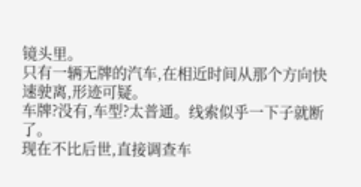镜头里。
只有一辆无牌的汽车,在相近时间从那个方向快速驶离,形迹可疑。
车牌?没有,车型?太普通。线索似乎一下子就断了。
现在不比后世,直接调查车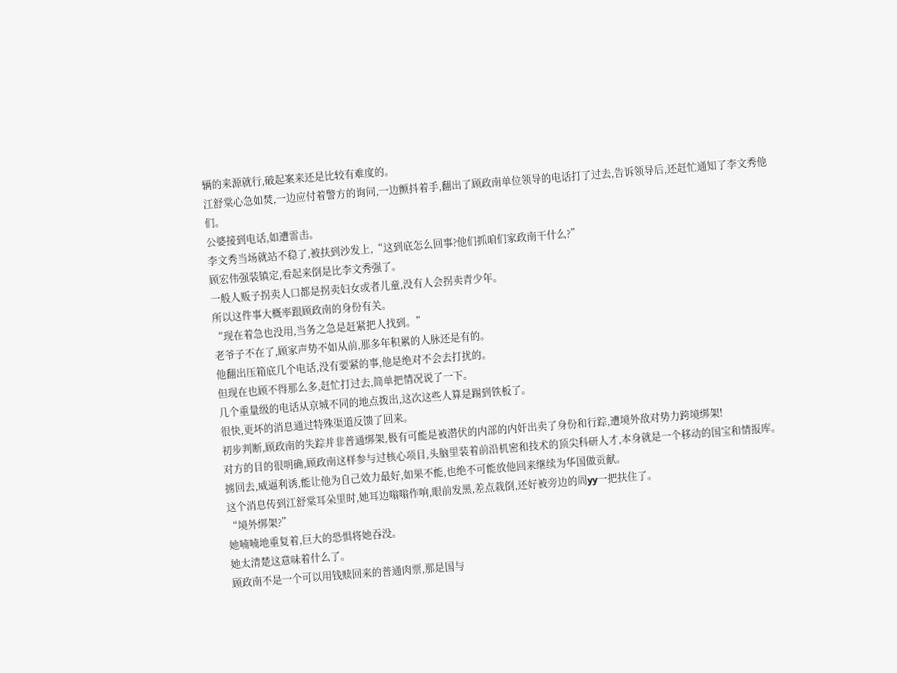辆的来源就行,破起案来还是比较有难度的。
江舒棠心急如焚,一边应付着警方的询问,一边颤抖着手,翻出了顾政南单位领导的电话打了过去,告诉领导后,还赶忙通知了李文秀他们。
公婆接到电话,如遭雷击。
李文秀当场就站不稳了,被扶到沙发上,“这到底怎么回事?他们抓咱们家政南干什么?”
顾宏伟强装镇定,看起来倒是比李文秀强了。
一般人贩子拐卖人口都是拐卖妇女或者儿童,没有人会拐卖青少年。
所以这件事大概率跟顾政南的身份有关。
“现在着急也没用,当务之急是赶紧把人找到。”
老爷子不在了,顾家声势不如从前,那多年积累的人脉还是有的。
他翻出压箱底几个电话,没有要紧的事,他是绝对不会去打扰的。
但现在也顾不得那么多,赶忙打过去,简单把情况说了一下。
几个重量级的电话从京城不同的地点拨出,这次这些人算是踢到铁板了。
很快,更坏的消息通过特殊渠道反馈了回来。
初步判断,顾政南的失踪并非普通绑架,极有可能是被潜伏的内部的内奸出卖了身份和行踪,遭境外敌对势力跨境绑架!
对方的目的很明确,顾政南这样参与过核心项目,头脑里装着前沿机密和技术的顶尖科研人才,本身就是一个移动的国宝和情报库。
掳回去,威逼利诱,能让他为自己效力最好,如果不能,也绝不可能放他回来继续为华国做贡献。
这个消息传到江舒棠耳朵里时,她耳边嗡嗡作响,眼前发黑,差点栽倒,还好被旁边的周yy一把扶住了。
“境外绑架?”
她喃喃地重复着,巨大的恐惧将她吞没。
她太清楚这意味着什么了。
顾政南不是一个可以用钱赎回来的普通肉票,那是国与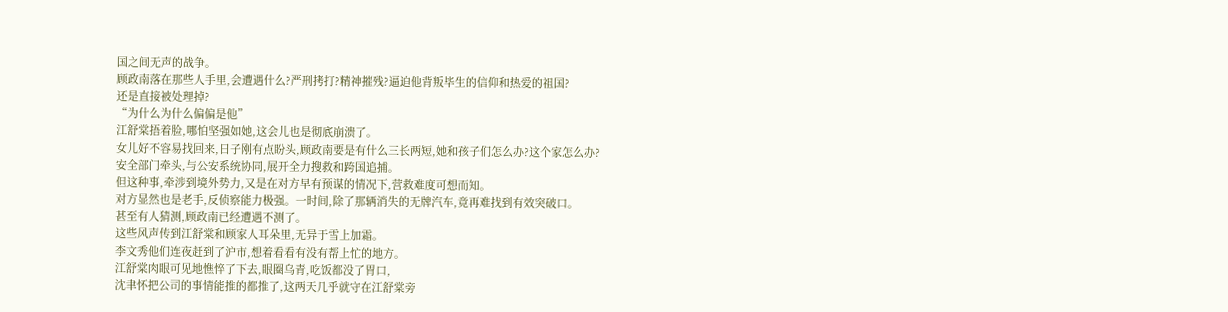国之间无声的战争。
顾政南落在那些人手里,会遭遇什么?严刑拷打?精神摧残?逼迫他背叛毕生的信仰和热爱的祖国?
还是直接被处理掉?
“为什么为什么偏偏是他”
江舒棠捂着脸,哪怕坚强如她,这会儿也是彻底崩溃了。
女儿好不容易找回来,日子刚有点盼头,顾政南要是有什么三长两短,她和孩子们怎么办?这个家怎么办?
安全部门牵头,与公安系统协同,展开全力搜救和跨国追捕。
但这种事,牵涉到境外势力,又是在对方早有预谋的情况下,营救难度可想而知。
对方显然也是老手,反侦察能力极强。一时间,除了那辆消失的无牌汽车,竟再难找到有效突破口。
甚至有人猜测,顾政南已经遭遇不测了。
这些风声传到江舒棠和顾家人耳朵里,无异于雪上加霜。
李文秀他们连夜赶到了沪市,想着看看有没有帮上忙的地方。
江舒棠肉眼可见地憔悴了下去,眼圈乌青,吃饭都没了胃口,
沈聿怀把公司的事情能推的都推了,这两天几乎就守在江舒棠旁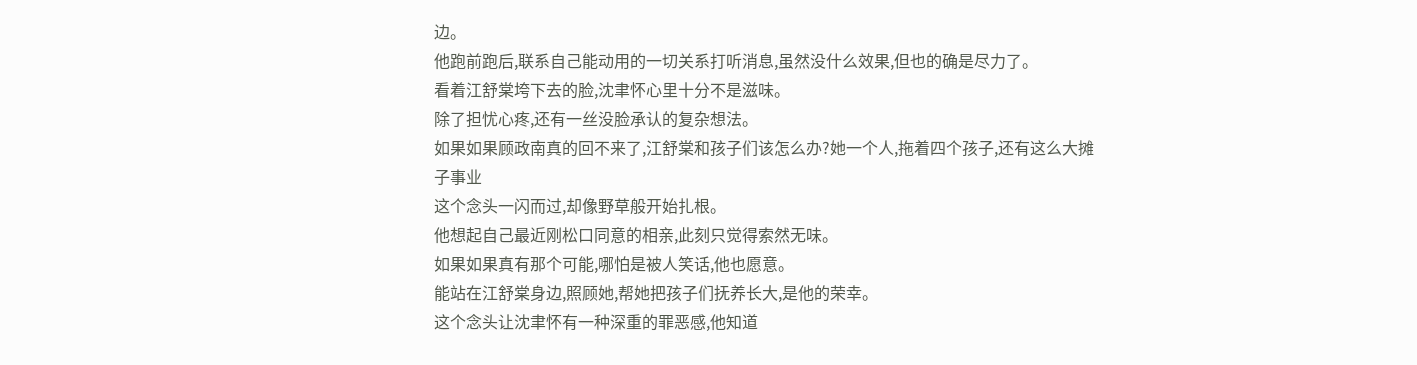边。
他跑前跑后,联系自己能动用的一切关系打听消息,虽然没什么效果,但也的确是尽力了。
看着江舒棠垮下去的脸,沈聿怀心里十分不是滋味。
除了担忧心疼,还有一丝没脸承认的复杂想法。
如果如果顾政南真的回不来了,江舒棠和孩子们该怎么办?她一个人,拖着四个孩子,还有这么大摊子事业
这个念头一闪而过,却像野草般开始扎根。
他想起自己最近刚松口同意的相亲,此刻只觉得索然无味。
如果如果真有那个可能,哪怕是被人笑话,他也愿意。
能站在江舒棠身边,照顾她,帮她把孩子们抚养长大,是他的荣幸。
这个念头让沈聿怀有一种深重的罪恶感,他知道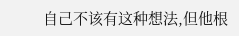自己不该有这种想法,但他根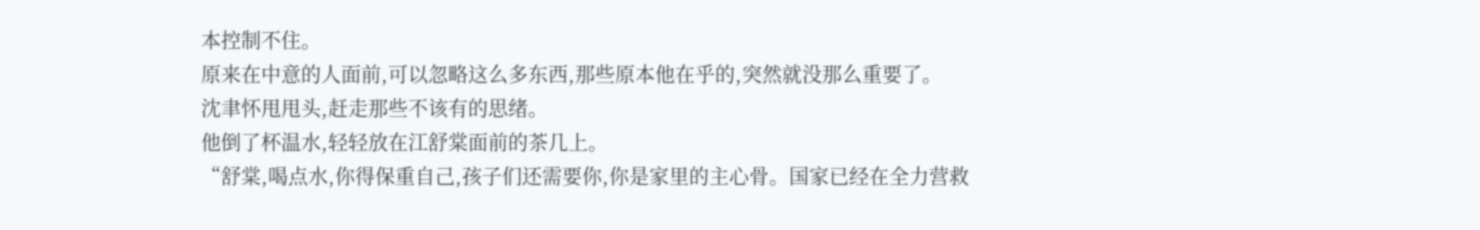本控制不住。
原来在中意的人面前,可以忽略这么多东西,那些原本他在乎的,突然就没那么重要了。
沈聿怀甩甩头,赶走那些不该有的思绪。
他倒了杯温水,轻轻放在江舒棠面前的茶几上。
“舒棠,喝点水,你得保重自己,孩子们还需要你,你是家里的主心骨。国家已经在全力营救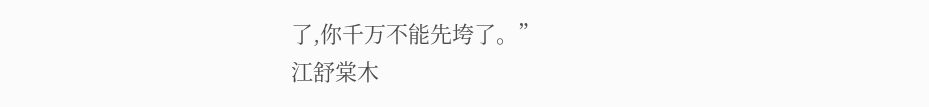了,你千万不能先垮了。”
江舒棠木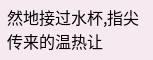然地接过水杯,指尖传来的温热让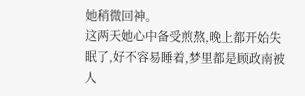她稍微回神。
这两天她心中备受煎熬,晚上都开始失眠了,好不容易睡着,梦里都是顾政南被人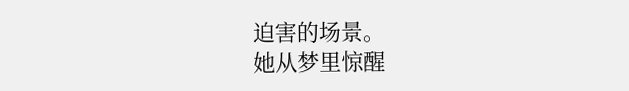迫害的场景。
她从梦里惊醒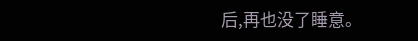后,再也没了睡意。